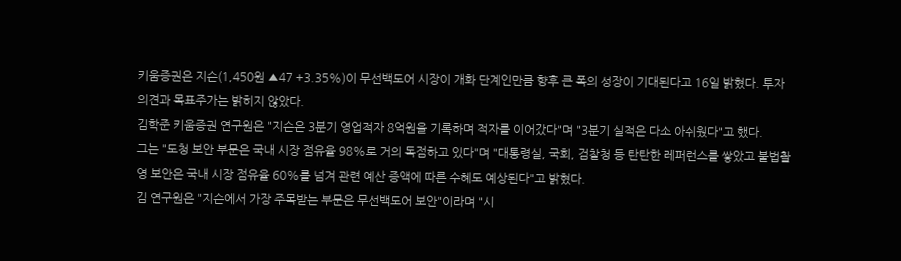키움증권은 지슨(1,450원 ▲47 +3.35%)이 무선백도어 시장이 개화 단계인만큼 향후 큰 폭의 성장이 기대된다고 16일 밝혔다. 투자의견과 목표주가는 밝히지 않았다.
김학준 키움증권 연구원은 "지슨은 3분기 영업적자 8억원을 기록하며 적자를 이어갔다"며 "3분기 실적은 다소 아쉬웠다"고 했다.
그는 "도청 보안 부문은 국내 시장 점유율 98%로 거의 독점하고 있다"며 "대통령실, 국회, 검찰청 등 탄탄한 레퍼런스를 쌓았고 불법촬영 보안은 국내 시장 점유율 60%를 넘겨 관련 예산 증액에 따른 수혜도 예상된다"고 밝혔다.
김 연구원은 "지슨에서 가장 주목받는 부문은 무선백도어 보안"이라며 "시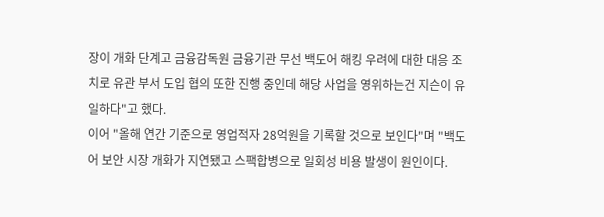장이 개화 단계고 금융감독원 금융기관 무선 백도어 해킹 우려에 대한 대응 조치로 유관 부서 도입 협의 또한 진행 중인데 해당 사업을 영위하는건 지슨이 유일하다"고 했다.
이어 "올해 연간 기준으로 영업적자 28억원을 기록할 것으로 보인다"며 "백도어 보안 시장 개화가 지연됐고 스팩합병으로 일회성 비용 발생이 원인이다.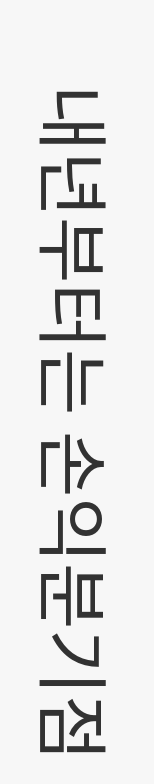내년부터는 손익분기점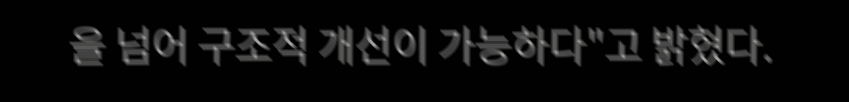을 넘어 구조적 개선이 가능하다"고 밝혔다.